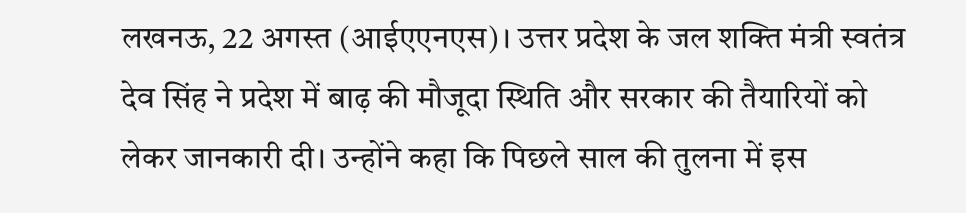लखनऊ, 22 अगस्त (आईएएनएस)। उत्तर प्रदेश के जल शक्ति मंत्री स्वतंत्र देव सिंह ने प्रदेश में बाढ़ की मौजूदा स्थिति और सरकार की तैयारियों को लेकर जानकारी दी। उन्होंने कहा कि पिछले साल की तुलना में इस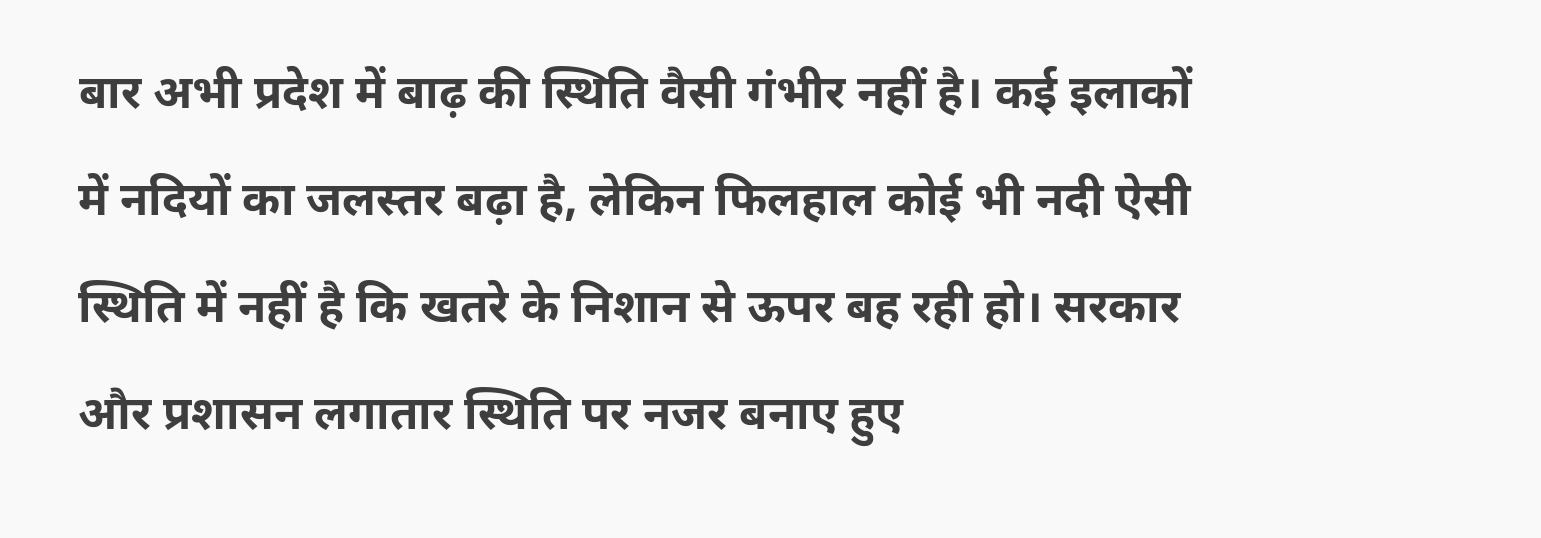बार अभी प्रदेश में बाढ़ की स्थिति वैसी गंभीर नहीं है। कई इलाकों में नदियों का जलस्तर बढ़ा है, लेकिन फिलहाल कोई भी नदी ऐसी स्थिति में नहीं है कि खतरे के निशान से ऊपर बह रही हो। सरकार और प्रशासन लगातार स्थिति पर नजर बनाए हुए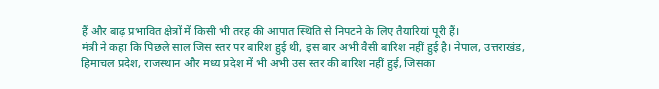हैं और बाढ़ प्रभावित क्षेत्रों में किसी भी तरह की आपात स्थिति से निपटने के लिए तैयारियां पूरी हैं।
मंत्री ने कहा कि पिछले साल जिस स्तर पर बारिश हुई थी, इस बार अभी वैसी बारिश नहीं हुई है। नेपाल, उत्तराखंड, हिमाचल प्रदेश, राजस्थान और मध्य प्रदेश में भी अभी उस स्तर की बारिश नहीं हुई, जिसका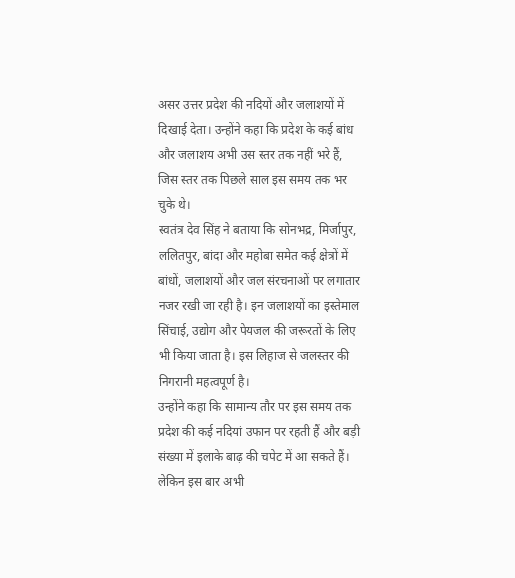असर उत्तर प्रदेश की नदियों और जलाशयों में दिखाई देता। उन्होंने कहा कि प्रदेश के कई बांध और जलाशय अभी उस स्तर तक नहीं भरे हैं, जिस स्तर तक पिछले साल इस समय तक भर चुके थे।
स्वतंत्र देव सिंह ने बताया कि सोनभद्र, मिर्जापुर, ललितपुर, बांदा और महोबा समेत कई क्षेत्रों में बांधों, जलाशयों और जल संरचनाओं पर लगातार नजर रखी जा रही है। इन जलाशयों का इस्तेमाल सिंचाई, उद्योग और पेयजल की जरूरतों के लिए भी किया जाता है। इस लिहाज से जलस्तर की निगरानी महत्वपूर्ण है।
उन्होंने कहा कि सामान्य तौर पर इस समय तक प्रदेश की कई नदियां उफान पर रहती हैं और बड़ी संख्या में इलाके बाढ़ की चपेट में आ सकते हैं। लेकिन इस बार अभी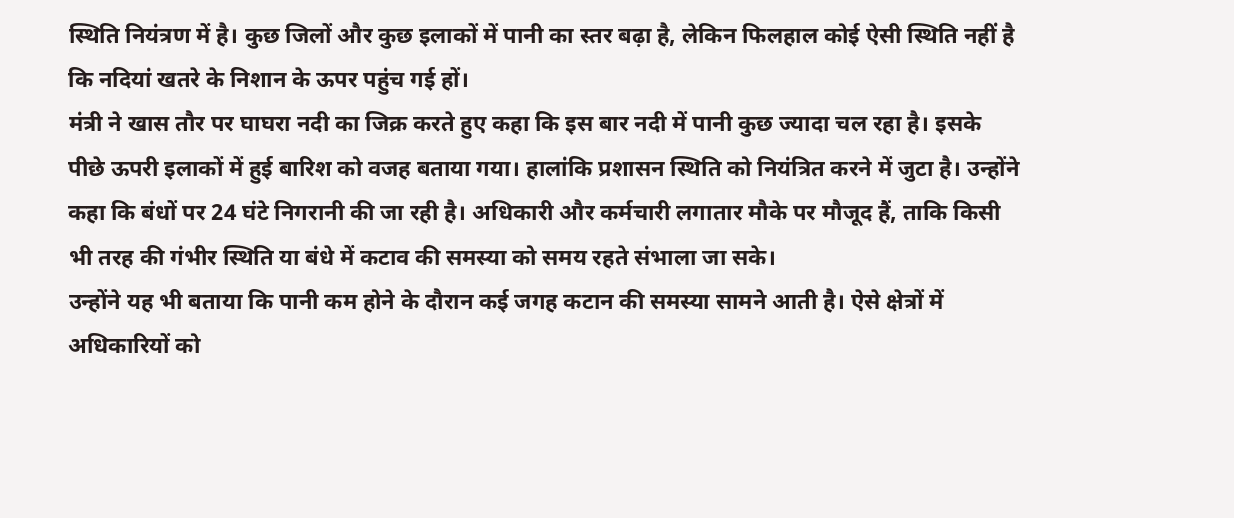स्थिति नियंत्रण में है। कुछ जिलों और कुछ इलाकों में पानी का स्तर बढ़ा है, लेकिन फिलहाल कोई ऐसी स्थिति नहीं है कि नदियां खतरे के निशान के ऊपर पहुंच गई हों।
मंत्री ने खास तौर पर घाघरा नदी का जिक्र करते हुए कहा कि इस बार नदी में पानी कुछ ज्यादा चल रहा है। इसके पीछे ऊपरी इलाकों में हुई बारिश को वजह बताया गया। हालांकि प्रशासन स्थिति को नियंत्रित करने में जुटा है। उन्होंने कहा कि बंधों पर 24 घंटे निगरानी की जा रही है। अधिकारी और कर्मचारी लगातार मौके पर मौजूद हैं, ताकि किसी भी तरह की गंभीर स्थिति या बंधे में कटाव की समस्या को समय रहते संभाला जा सके।
उन्होंने यह भी बताया कि पानी कम होने के दौरान कई जगह कटान की समस्या सामने आती है। ऐसे क्षेत्रों में अधिकारियों को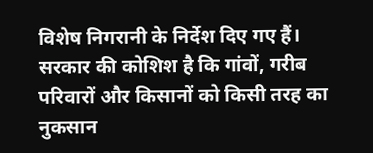विशेष निगरानी के निर्देश दिए गए हैं। सरकार की कोशिश है कि गांवों, गरीब परिवारों और किसानों को किसी तरह का नुकसान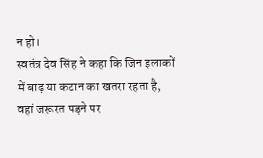न हो।
स्वतंत्र देव सिंह ने कहा कि जिन इलाकों में बाढ़ या कटान का खतरा रहता है, वहां जरूरत पड़ने पर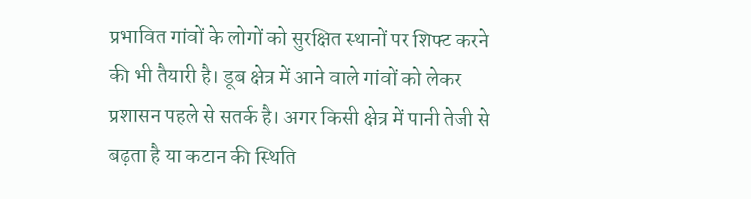प्रभावित गांवों के लोगों को सुरक्षित स्थानों पर शिफ्ट करने की भी तैयारी है। डूब क्षेत्र में आने वाले गांवों को लेकर प्रशासन पहले से सतर्क है। अगर किसी क्षेत्र में पानी तेजी से बढ़ता है या कटान की स्थिति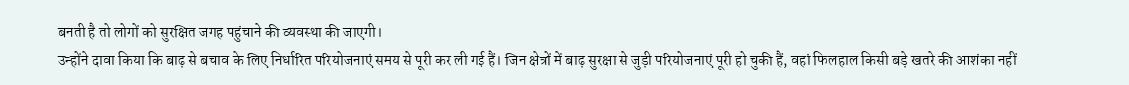बनती है तो लोगों को सुरक्षित जगह पहुंचाने की व्यवस्था की जाएगी।
उन्होंने दावा किया कि बाढ़ से बचाव के लिए निर्धारित परियोजनाएं समय से पूरी कर ली गई हैं। जिन क्षेत्रों में बाढ़ सुरक्षा से जुड़ी परियोजनाएं पूरी हो चुकी हैं, वहां फिलहाल किसी बड़े खतरे की आशंका नहीं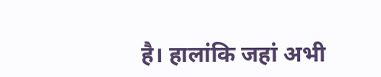है। हालांकि जहां अभी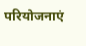परियोजनाएं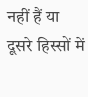नहीं हैं या दूसरे हिस्सों में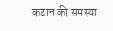कटान की समस्या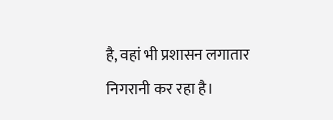है, वहां भी प्रशासन लगातार निगरानी कर रहा है।